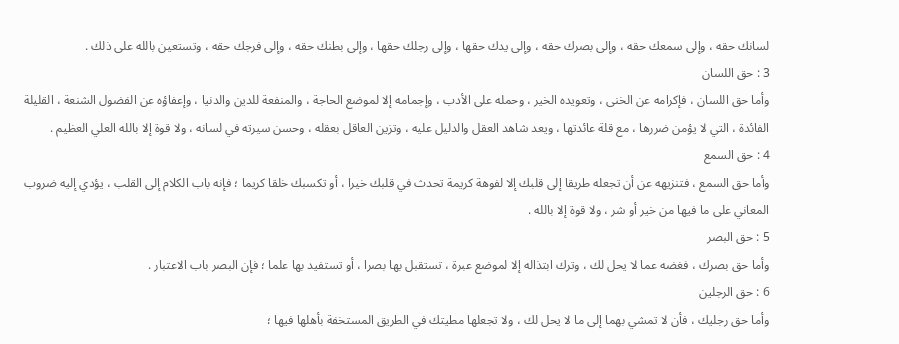لسانك حقه ، وإلى سمعك حقه ، وإلى بصرك حقه ، وإلى يدك حقها ، وإلى رجلك حقها ، وإلى بطنك حقه ، وإلى فرجك حقه ، وتستعين بالله على ذلك .
3 : حق اللسان
وأما حق اللسان ، فإكرامه عن الخنى ، وتعويده الخير ، وحمله على الأدب ، وإجمامه إلا لموضع الحاجة ، والمنفعة للدين والدنيا ، وإعفاؤه عن الفضول الشنعة ، القليلة الفائدة ، التي لا يؤمن ضررها ، مع قلة عائدتها ، ويعد شاهد العقل والدليل عليه ، وتزين العاقل بعقله ، وحسن سيرته في لسانه ، ولا قوة إلا بالله العلي العظيم .
4 : حق السمع
وأما حق السمع ، فتنزيهه عن أن تجعله طريقا إلى قلبك إلا لفوهة كريمة تحدث في قلبك خيرا ، أو تكسبك خلقا كريما ؛ فإنه باب الكلام إلى القلب ، يؤدي إليه ضروب المعاني على ما فيها من خير أو شر ، ولا قوة إلا بالله .
5 : حق البصر
وأما حق بصرك ، فغضه عما لا يحل لك ، وترك ابتذاله إلا لموضع عبرة ، تستقبل بها بصرا ، أو تستفيد بها علما ؛ فإن البصر باب الاعتبار .
6 : حق الرجلين
وأما حق رجليك ، فأن لا تمشي بهما إلى ما لا يحل لك ، ولا تجعلها مطيتك في الطريق المستخفة بأهلها فيها ؛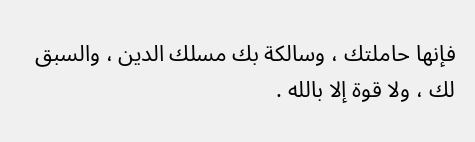فإنها حاملتك ، وسالكة بك مسلك الدين ، والسبق لك ، ولا قوة إلا بالله .